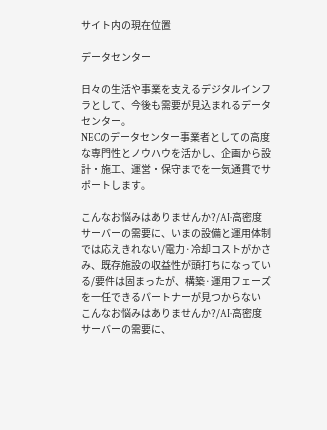サイト内の現在位置

データセンター

日々の生活や事業を支えるデジタルインフラとして、今後も需要が見込まれるデータセンター。
NECのデータセンター事業者としての高度な専門性とノウハウを活かし、企画から設計・施工、運営・保守までを一気通貫でサポートします。

こんなお悩みはありませんか?/AI·高密度サーバーの需要に、いまの設備と運用体制では応えきれない/電力·冷却コストがかさみ、既存施設の収益性が頭打ちになっている/要件は固まったが、構築·運用フェーズを一任できるパートナーが見つからない
こんなお悩みはありませんか?/AI·高密度サーバーの需要に、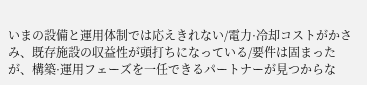いまの設備と運用体制では応えきれない/電力·冷却コストがかさみ、既存施設の収益性が頭打ちになっている/要件は固まったが、構築·運用フェーズを一任できるパートナーが見つからな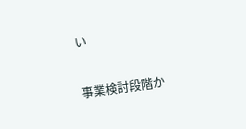い

事業検討段階か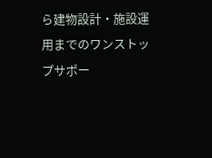ら建物設計・施設運用までのワンストップサポー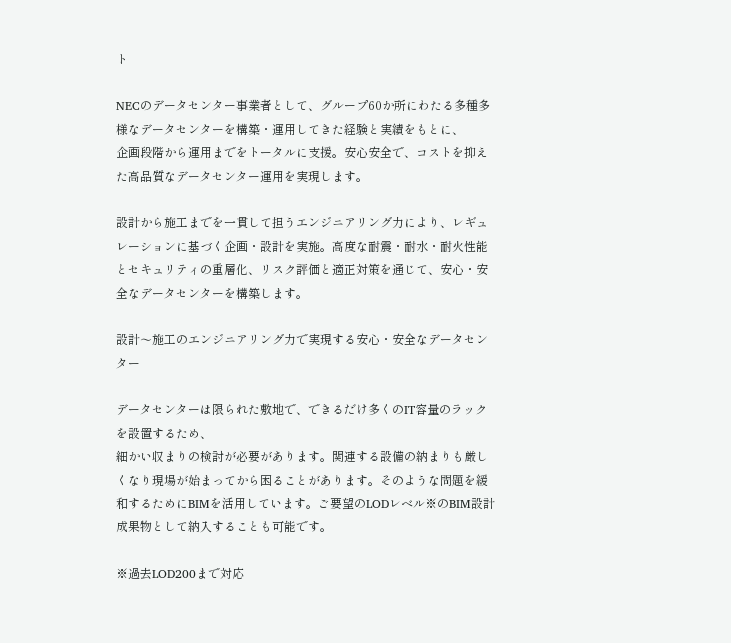ト

NECのデータセンター事業者として、グループ60か所にわたる多種多様なデータセンターを構築・運用してきた経験と実績をもとに、
企画段階から運用までをトータルに支援。安心安全で、コストを抑えた高品質なデータセンター運用を実現します。

設計から施工までを一貫して担うエンジニアリング力により、レギュレーションに基づく企画・設計を実施。高度な耐震・耐水・耐火性能とセキュリティの重層化、リスク評価と適正対策を通じて、安心・安全なデータセンターを構築します。

設計〜施工のエンジニアリング力で実現する安心・安全なデータセンター

データセンターは限られた敷地で、できるだけ多くのIT容量のラックを設置するため、
細かい収まりの検討が必要があります。関連する設備の納まりも厳しくなり現場が始まってから困ることがあります。そのような問題を緩和するためにBIMを活用しています。ご要望のLODレベル※のBIM設計成果物として納入することも可能です。

※過去LOD200まで対応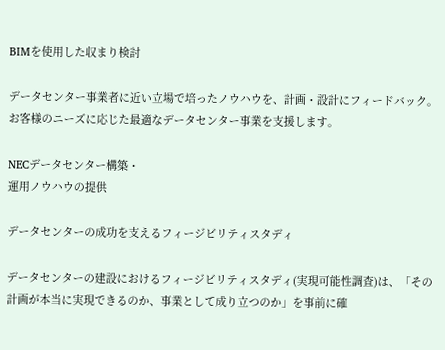BIMを使用した収まり検討

データセンター事業者に近い立場で培ったノウハウを、計画・設計にフィードバック。お客様のニーズに応じた最適なデータセンター事業を支援します。

NECデータセンター構築・
運用ノウハウの提供

データセンターの成功を支えるフィージビリティスタディ

データセンターの建設におけるフィージビリティスタディ(実現可能性調査)は、「その計画が本当に実現できるのか、事業として成り立つのか」を事前に確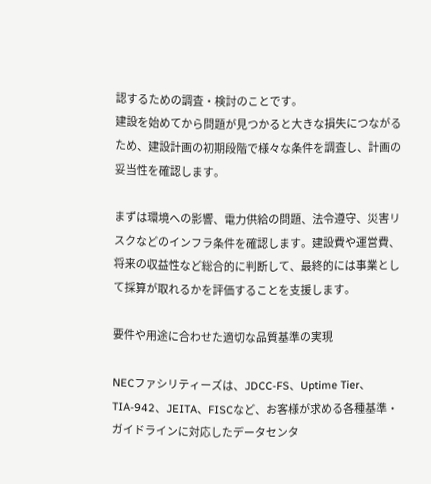認するための調査・検討のことです。
建設を始めてから問題が見つかると大きな損失につながるため、建設計画の初期段階で様々な条件を調査し、計画の妥当性を確認します。

まずは環境への影響、電力供給の問題、法令遵守、災害リスクなどのインフラ条件を確認します。建設費や運営費、将来の収益性など総合的に判断して、最終的には事業として採算が取れるかを評価することを支援します。

要件や用途に合わせた適切な品質基準の実現

NECファシリティーズは、JDCC-FS、Uptime Tier、TIA-942、JEITA、FISCなど、お客様が求める各種基準・ガイドラインに対応したデータセンタ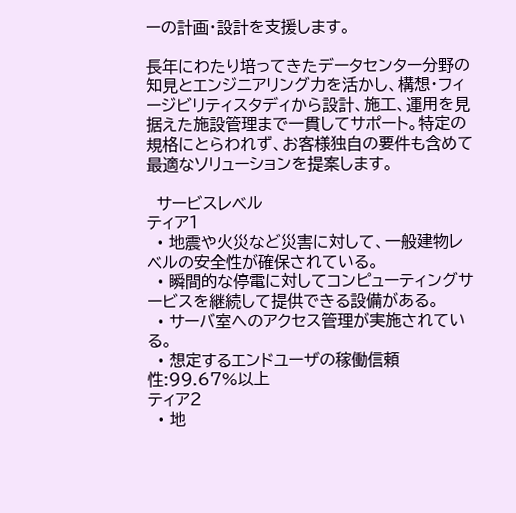ーの計画・設計を支援します。

長年にわたり培ってきたデータセンター分野の知見とエンジニアリング力を活かし、構想・フィージビリティスタディから設計、施工、運用を見据えた施設管理まで一貫してサポート。特定の規格にとらわれず、お客様独自の要件も含めて最適なソリューションを提案します。

  サービスレベル
ティア1
  • 地震や火災など災害に対して、一般建物レベルの安全性が確保されている。
  • 瞬間的な停電に対してコンピューティングサービスを継続して提供できる設備がある。
  • サーバ室へのアクセス管理が実施されている。
  • 想定するエンドユーザの稼働信頼性:99.67%以上
ティア2
  • 地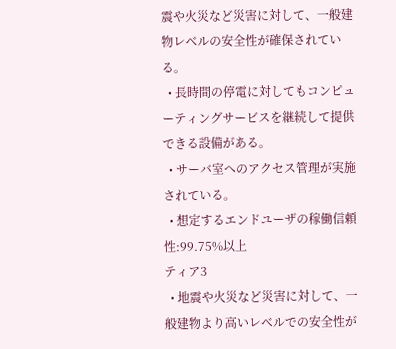震や火災など災害に対して、一般建物レベルの安全性が確保されている。
  • 長時間の停電に対してもコンピューティングサービスを継続して提供できる設備がある。
  • サーバ室へのアクセス管理が実施されている。
  • 想定するエンドユーザの稼働信頼性:99.75%以上
ティア3
  • 地震や火災など災害に対して、一般建物より高いレベルでの安全性が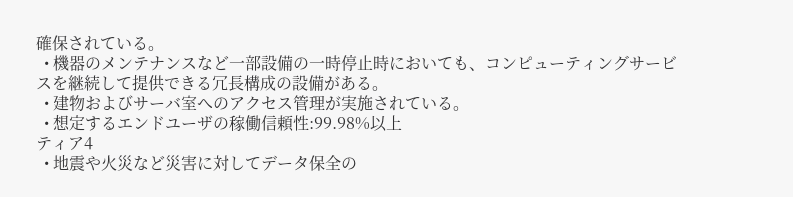確保されている。
  • 機器のメンテナンスなど一部設備の一時停止時においても、コンピューティングサービスを継続して提供できる冗長構成の設備がある。
  • 建物およびサーバ室へのアクセス管理が実施されている。
  • 想定するエンドユーザの稼働信頼性:99.98%以上
ティア4
  • 地震や火災など災害に対してデータ保全の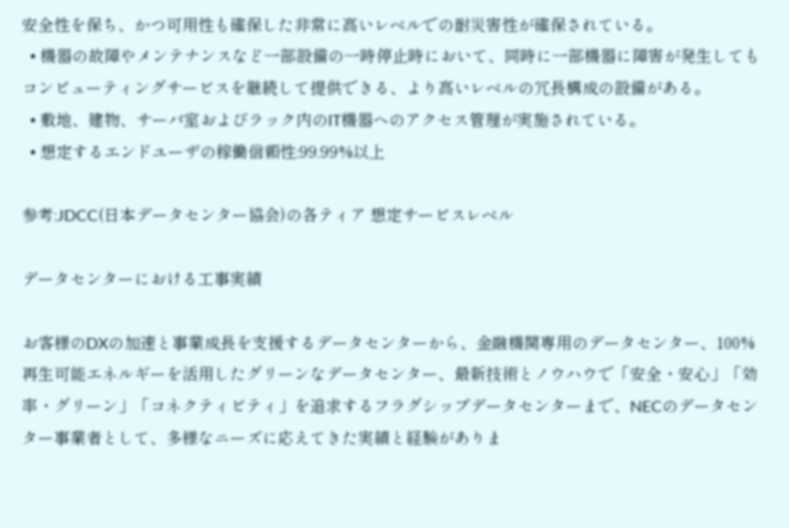安全性を保ち、かつ可用性も確保した非常に高いレベルでの耐災害性が確保されている。
  • 機器の故障やメンテナンスなど一部設備の一時停止時において、同時に一部機器に障害が発生してもコンピューティングサービスを継続して提供できる、より高いレベルの冗長構成の設備がある。
  • 敷地、建物、サーバ室およびラック内のIT機器へのアクセス管理が実施されている。
  • 想定するエンドユーザの稼働信頼性:99.99%以上

参考:JDCC(日本データセンター協会)の各ティア 想定サービスレベル

データセンターにおける工事実績

お客様のDXの加速と事業成長を支援するデータセンターから、金融機関専用のデータセンター、100%再生可能エネルギーを活用したグリーンなデータセンター、最新技術とノウハウで「安全・安心」「効率・グリーン」「コネクティビティ」を追求するフラグシップデータセンターまで、NECのデータセンター事業者として、多様なニーズに応えてきた実績と経験がありま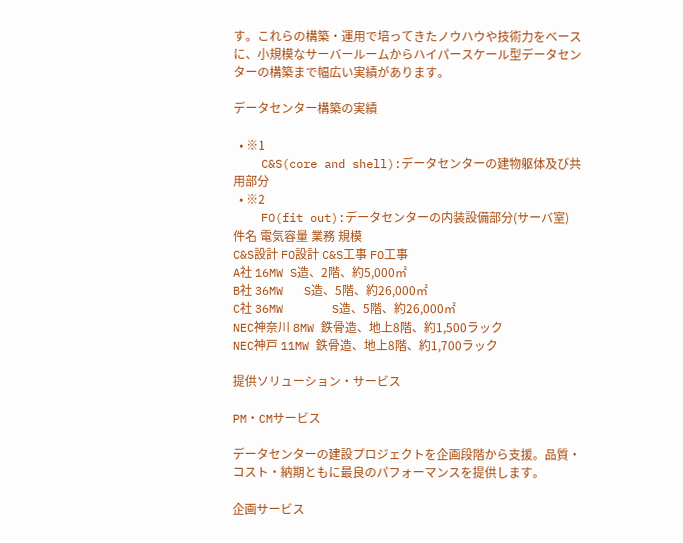す。これらの構築・運用で培ってきたノウハウや技術力をベースに、小規模なサーバールームからハイパースケール型データセンターの構築まで幅広い実績があります。

データセンター構築の実績

  • ※1
    C&S(core and shell):データセンターの建物躯体及び共用部分
  • ※2
    FO(fit out):データセンターの内装設備部分(サーバ室)
件名 電気容量 業務 規模
C&S設計 FO設計 C&S工事 FO工事
A社 16MW S造、2階、約5,000㎡
B社 36MW   S造、5階、約26,000㎡
C社 36MW       S造、5階、約26,000㎡
NEC神奈川 8MW 鉄骨造、地上8階、約1,500ラック
NEC神戸 11MW 鉄骨造、地上8階、約1,700ラック

提供ソリューション・サービス

PM・CMサービス

データセンターの建設プロジェクトを企画段階から支援。品質・コスト・納期ともに最良のパフォーマンスを提供します。

企画サービス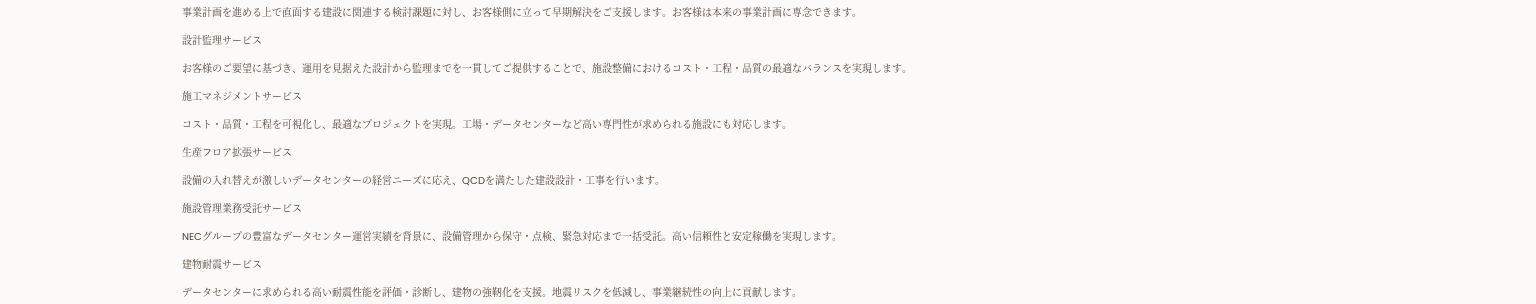事業計画を進める上で直面する建設に関連する検討課題に対し、お客様側に立って早期解決をご支援します。お客様は本来の事業計画に専念できます。

設計監理サービス

お客様のご要望に基づき、運用を見据えた設計から監理までを一貫してご提供することで、施設整備におけるコスト・工程・品質の最適なバランスを実現します。

施工マネジメントサービス

コスト・品質・工程を可視化し、最適なプロジェクトを実現。工場・データセンターなど高い専門性が求められる施設にも対応します。

生産フロア拡張サービス

設備の入れ替えが激しいデータセンターの経営ニーズに応え、QCDを満たした建設設計・工事を行います。

施設管理業務受託サービス

NECグループの豊富なデータセンター運営実績を背景に、設備管理から保守・点検、緊急対応まで一括受託。高い信頼性と安定稼働を実現します。

建物耐震サービス

データセンターに求められる高い耐震性能を評価・診断し、建物の強靭化を支援。地震リスクを低減し、事業継続性の向上に貢献します。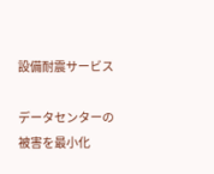設備耐震サービス

データセンターの被害を最小化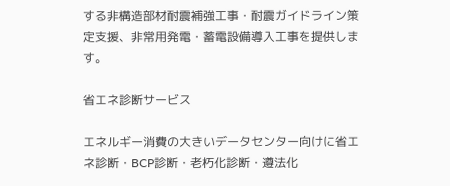する非構造部材耐震補強工事・耐震ガイドライン策定支援、非常用発電・蓄電設備導入工事を提供します。

省エネ診断サービス

エネルギー消費の大きいデータセンター向けに省エネ診断・BCP診断・老朽化診断・遵法化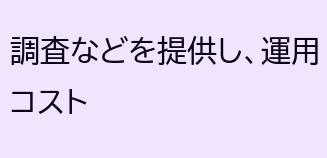調査などを提供し、運用コスト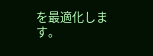を最適化します。